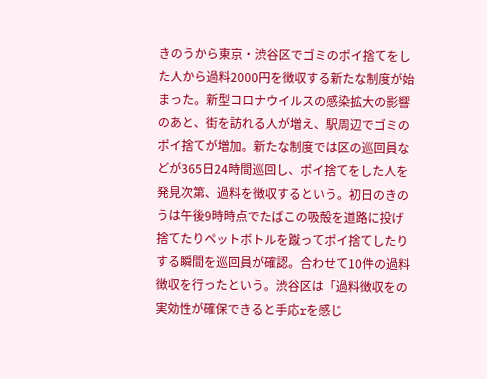きのうから東京・渋谷区でゴミのポイ捨てをした人から過料2000円を徴収する新たな制度が始まった。新型コロナウイルスの感染拡大の影響のあと、街を訪れる人が増え、駅周辺でゴミのポイ捨てが増加。新たな制度では区の巡回員などが365日24時間巡回し、ポイ捨てをした人を発見次第、過料を徴収するという。初日のきのうは午後9時時点でたばこの吸殻を道路に投げ捨てたりペットボトルを蹴ってポイ捨てしたりする瞬間を巡回員が確認。合わせて10件の過料徴収を行ったという。渋谷区は「過料徴収をの実効性が確保できると手応rを感じ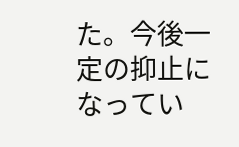た。今後一定の抑止になってい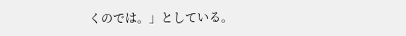くのでは。」としている。